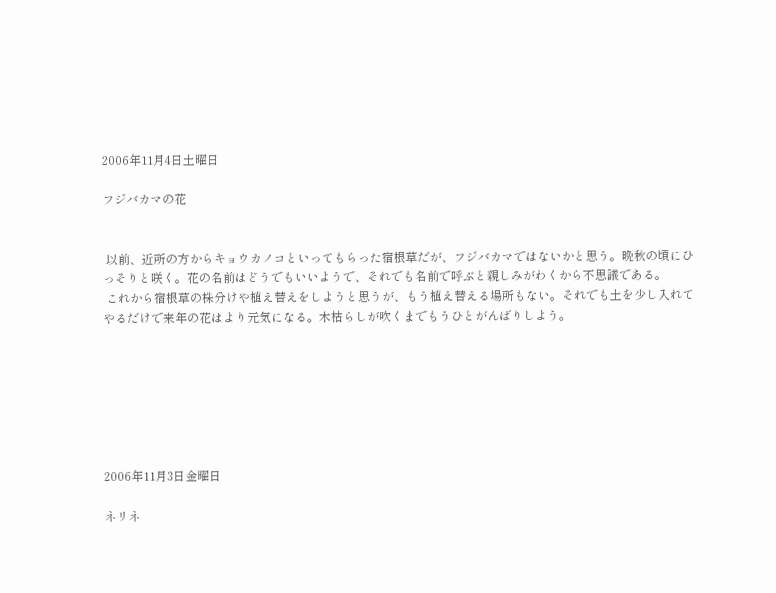2006年11月4日土曜日

フジバカマの花


 以前、近所の方からキョウカノコといってもらった宿根草だが、フジバカマではないかと思う。晩秋の頃にひっそりと咲く。花の名前はどうでもいいようで、それでも名前で呼ぶと親しみがわくから不思議である。
 これから宿根草の株分けや植え替えをしようと思うが、もう植え替える場所もない。それでも土を少し入れてやるだけで来年の花はより元気になる。木枯らしが吹くまでもうひとがんばりしよう。







2006年11月3日金曜日

ネリネ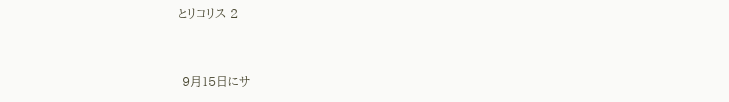とリコリス 2


 9月15日にサ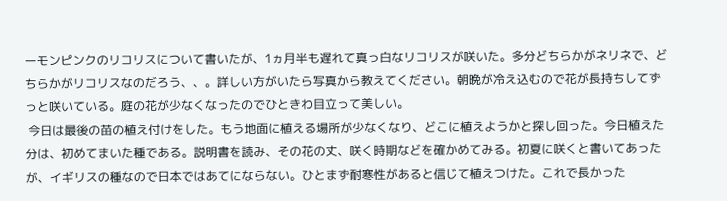ーモンピンクのリコリスについて書いたが、1ヵ月半も遅れて真っ白なリコリスが咲いた。多分どちらかがネリネで、どちらかがリコリスなのだろう、、。詳しい方がいたら写真から教えてください。朝晩が冷え込むので花が長持ちしてずっと咲いている。庭の花が少なくなったのでひときわ目立って美しい。
 今日は最後の苗の植え付けをした。もう地面に植える場所が少なくなり、どこに植えようかと探し回った。今日植えた分は、初めてまいた種である。説明書を読み、その花の丈、咲く時期などを確かめてみる。初夏に咲くと書いてあったが、イギリスの種なので日本ではあてにならない。ひとまず耐寒性があると信じて植えつけた。これで長かった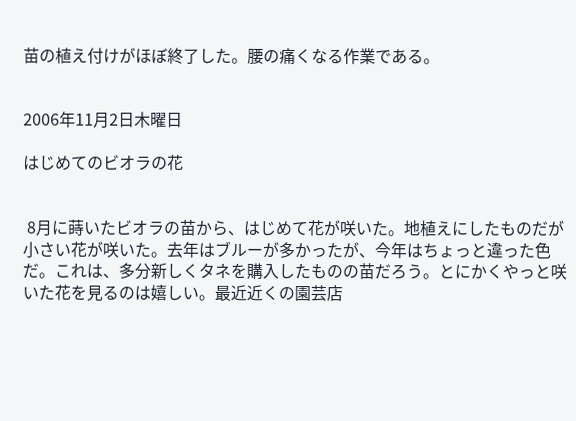苗の植え付けがほぼ終了した。腰の痛くなる作業である。


2006年11月2日木曜日

はじめてのビオラの花


 8月に蒔いたビオラの苗から、はじめて花が咲いた。地植えにしたものだが小さい花が咲いた。去年はブルーが多かったが、今年はちょっと違った色だ。これは、多分新しくタネを購入したものの苗だろう。とにかくやっと咲いた花を見るのは嬉しい。最近近くの園芸店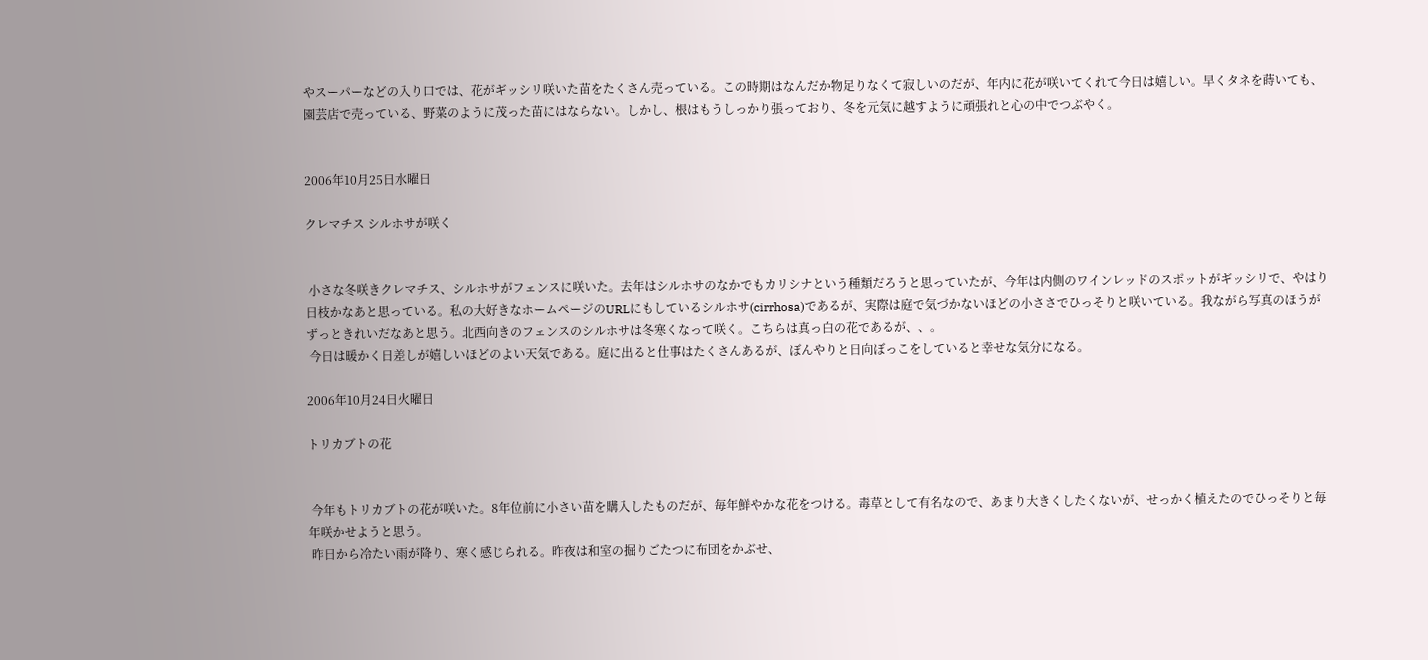やスーパーなどの入り口では、花がギッシリ咲いた苗をたくさん売っている。この時期はなんだか物足りなくて寂しいのだが、年内に花が咲いてくれて今日は嬉しい。早くタネを蒔いても、園芸店で売っている、野菜のように茂った苗にはならない。しかし、根はもうしっかり張っており、冬を元気に越すように頑張れと心の中でつぶやく。


2006年10月25日水曜日

クレマチス シルホサが咲く


 小さな冬咲きクレマチス、シルホサがフェンスに咲いた。去年はシルホサのなかでもカリシナという種類だろうと思っていたが、今年は内側のワインレッドのスポットがギッシリで、やはり日枝かなあと思っている。私の大好きなホームページのURLにもしているシルホサ(cirrhosa)であるが、実際は庭で気づかないほどの小ささでひっそりと咲いている。我ながら写真のほうがずっときれいだなあと思う。北西向きのフェンスのシルホサは冬寒くなって咲く。こちらは真っ白の花であるが、、。
 今日は暖かく日差しが嬉しいほどのよい天気である。庭に出ると仕事はたくさんあるが、ぼんやりと日向ぼっこをしていると幸せな気分になる。

2006年10月24日火曜日

トリカブトの花


 今年もトリカブトの花が咲いた。8年位前に小さい苗を購入したものだが、毎年鮮やかな花をつける。毒草として有名なので、あまり大きくしたくないが、せっかく植えたのでひっそりと毎年咲かせようと思う。
 昨日から冷たい雨が降り、寒く感じられる。昨夜は和室の掘りごたつに布団をかぶせ、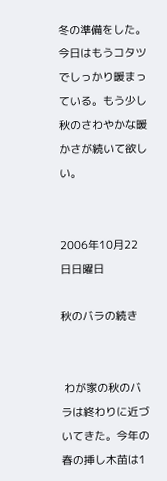冬の準備をした。今日はもうコタツでしっかり暖まっている。もう少し秋のさわやかな暖かさが続いて欲しい。


2006年10月22日日曜日

秋のバラの続き


 わが家の秋のバラは終わりに近づいてきた。今年の春の挿し木苗は1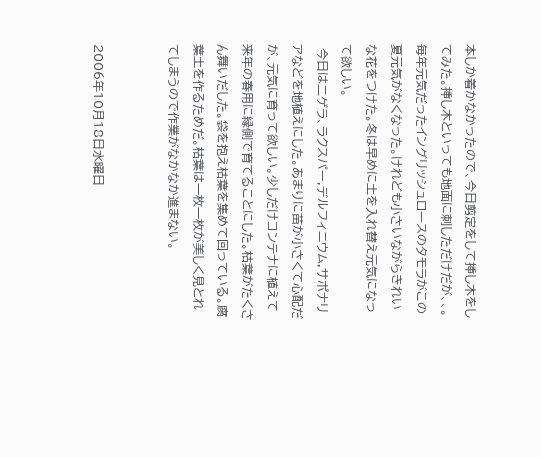本しか着かなかったので、今日剪定をして挿し木をしてみた。挿し木といっても地面に刺しただけだが、、。毎年元気だったイングリッシュロースのタモラがこの夏元気がなくなった。けれども小さいながらきれいな花をつけた。冬は早めに土を入れ替え元気になって欲しい。
 今日は二ゲラ、ラクスパー,デルフィニウム,サポナリアなどを地植えにした。あまりに苗が小さくて心配だが、元気に育って欲しい。少しだけコンテナに植えて来年の春用に縁側で育てることにした。枯葉がたくさん舞いだした。袋を抱え枯葉を集めて回っている。腐葉土を作るためだ。枯葉は一枚一枚が美しく見とれてしまうので作業がなかなか進まない。


2006年10月18日水曜日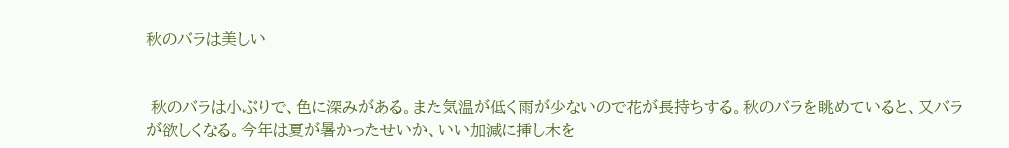秋のバラは美しい


 秋のバラは小ぶりで、色に深みがある。また気温が低く雨が少ないので花が長持ちする。秋のバラを眺めていると、又バラが欲しくなる。今年は夏が暑かったせいか、いい加減に挿し木を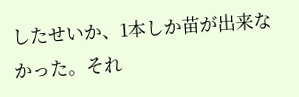したせいか、1本しか苗が出来なかった。それ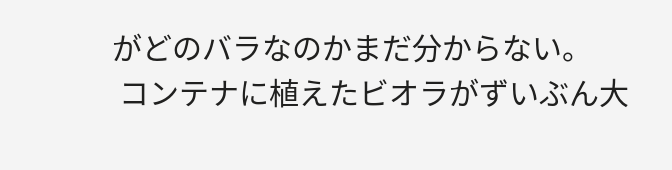がどのバラなのかまだ分からない。
 コンテナに植えたビオラがずいぶん大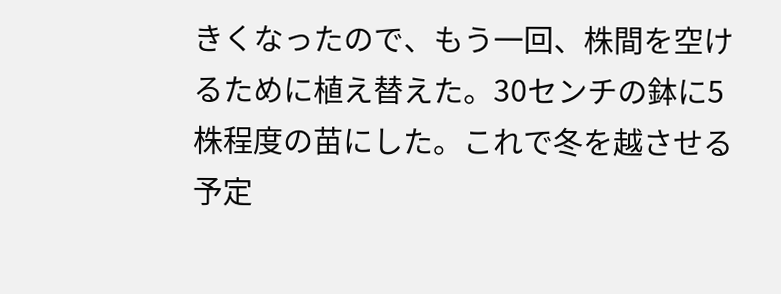きくなったので、もう一回、株間を空けるために植え替えた。30センチの鉢に5株程度の苗にした。これで冬を越させる予定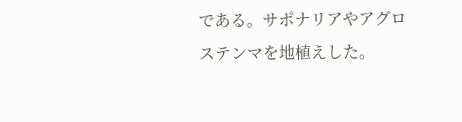である。サポナリアやアグロステンマを地植えした。